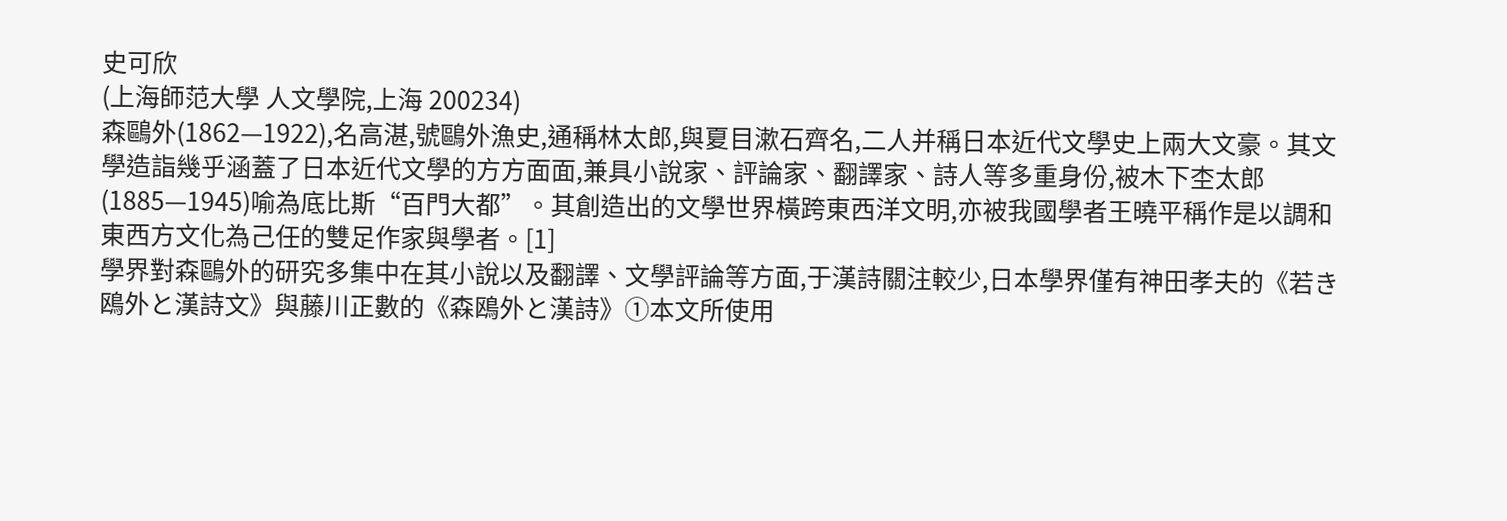史可欣
(上海師范大學 人文學院,上海 200234)
森鷗外(1862—1922),名高湛,號鷗外漁史,通稱林太郎,與夏目漱石齊名,二人并稱日本近代文學史上兩大文豪。其文學造詣幾乎涵蓋了日本近代文學的方方面面,兼具小說家、評論家、翻譯家、詩人等多重身份,被木下杢太郎(1885—1945)喻為底比斯“百門大都”。其創造出的文學世界橫跨東西洋文明,亦被我國學者王曉平稱作是以調和東西方文化為己任的雙足作家與學者。[1]
學界對森鷗外的研究多集中在其小說以及翻譯、文學評論等方面,于漢詩關注較少,日本學界僅有神田孝夫的《若き鴎外と漢詩文》與藤川正數的《森鴎外と漢詩》①本文所使用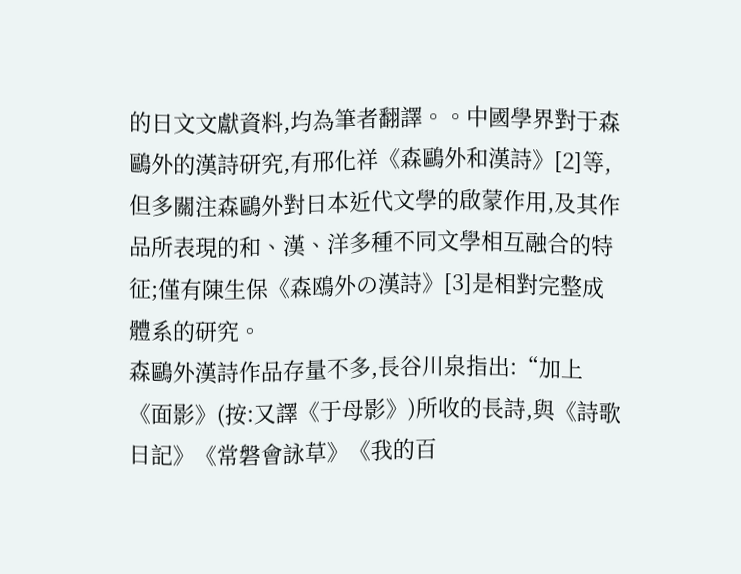的日文文獻資料,均為筆者翻譯。。中國學界對于森鷗外的漢詩研究,有邢化祥《森鷗外和漢詩》[2]等,但多關注森鷗外對日本近代文學的啟蒙作用,及其作品所表現的和、漢、洋多種不同文學相互融合的特征;僅有陳生保《森鴎外の漢詩》[3]是相對完整成體系的研究。
森鷗外漢詩作品存量不多,長谷川泉指出:“加上《面影》(按:又譯《于母影》)所收的長詩,與《詩歌日記》《常磐會詠草》《我的百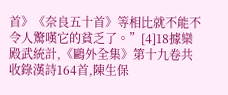首》《奈良五十首》等相比就不能不令人驚嘆它的貧乏了。”[4]18據欒殿武統計,《鷗外全集》第十九卷共收錄漢詩164首,陳生保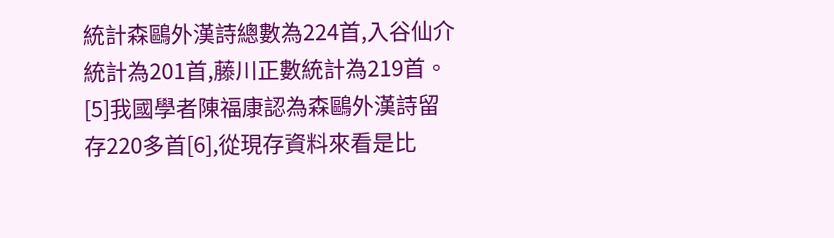統計森鷗外漢詩總數為224首,入谷仙介統計為201首,藤川正數統計為219首。[5]我國學者陳福康認為森鷗外漢詩留存220多首[6],從現存資料來看是比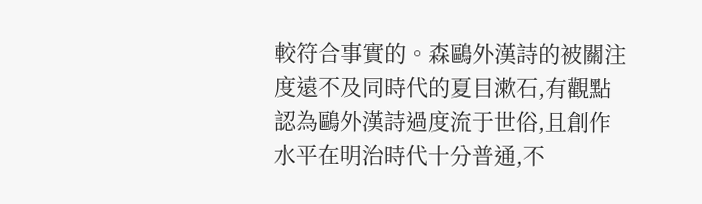較符合事實的。森鷗外漢詩的被關注度遠不及同時代的夏目漱石,有觀點認為鷗外漢詩過度流于世俗,且創作水平在明治時代十分普通,不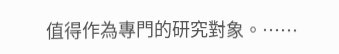值得作為專門的研究對象。……